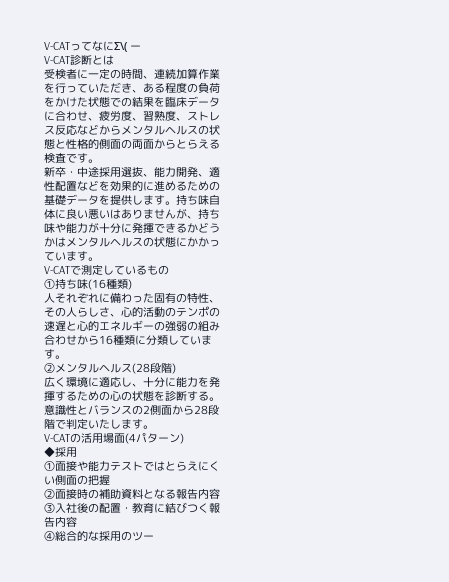V-CATってなにΣ\( ー
V-CAT診断とは
受検者に一定の時間、連続加算作業を行っていただき、ある程度の負荷をかけた状態での結果を臨床データに合わせ、疲労度、習熟度、ストレス反応などからメンタルヘルスの状態と性格的側面の両面からとらえる検査です。
新卒・中途採用選抜、能力開発、適性配置などを効果的に進めるための基礎データを提供します。持ち味自体に良い悪いはありませんが、持ち味や能力が十分に発揮できるかどうかはメンタルヘルスの状態にかかっています。
V-CATで測定しているもの
①持ち味(16種類)
人それぞれに備わった固有の特性、その人らしさ、心的活動のテンポの速遅と心的エネルギーの強弱の組み合わせから16種類に分類しています。
②メンタルヘルス(28段階)
広く環境に適応し、十分に能力を発揮するための心の状態を診断する。意識性とバランスの2側面から28段階で判定いたします。
V-CATの活用場面(4パターン)
◆採用
①面接や能力テストではとらえにくい側面の把握
②面接時の補助資料となる報告内容
③入社後の配置・教育に結びつく報告内容
④総合的な採用のツー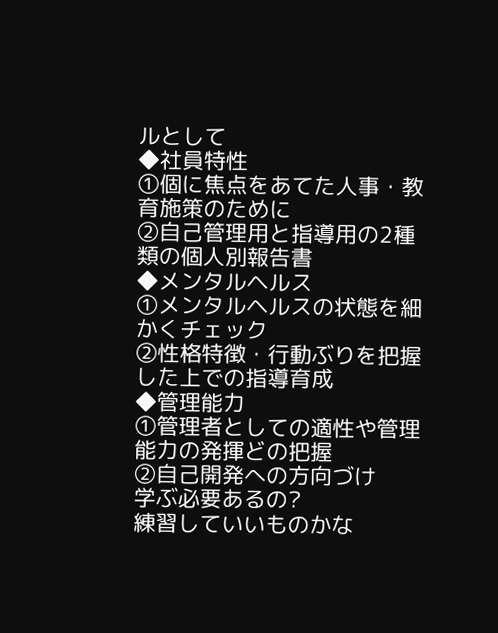ルとして
◆社員特性
①個に焦点をあてた人事・教育施策のために
②自己管理用と指導用の2種類の個人別報告書
◆メンタルヘルス
①メンタルヘルスの状態を細かくチェック
②性格特徴・行動ぶりを把握した上での指導育成
◆管理能力
①管理者としての適性や管理能力の発揮どの把握
②自己開発への方向づけ
学ぶ必要あるの?
練習していいものかな